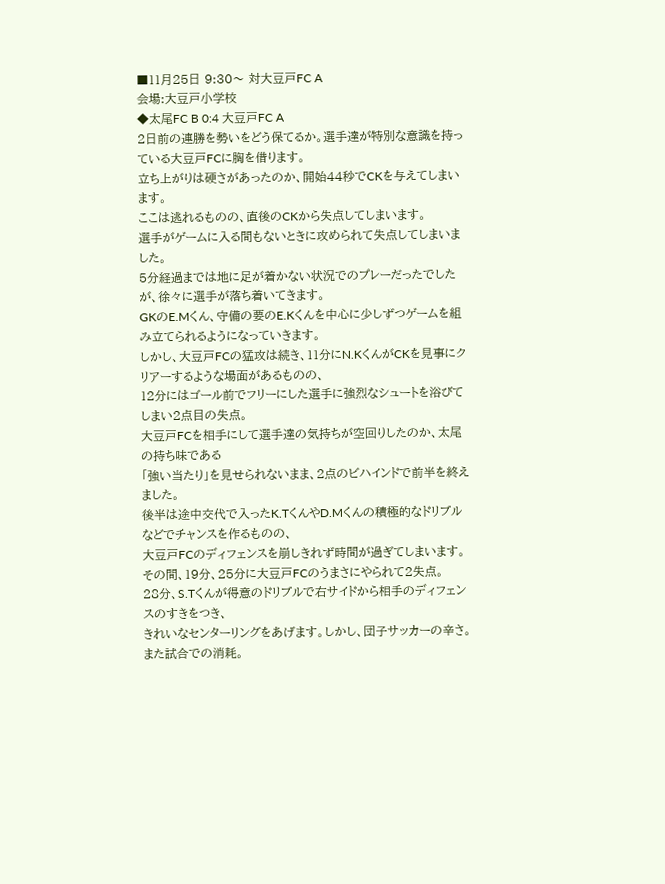■11月25日 9:30〜 対大豆戸FC A
会場:大豆戸小学校
◆太尾FC B 0:4 大豆戸FC A
2日前の連勝を勢いをどう保てるか。選手達が特別な意識を持っている大豆戸FCに胸を借ります。
立ち上がりは硬さがあったのか、開始44秒でCKを与えてしまいます。
ここは逃れるものの、直後のCKから失点してしまいます。
選手がゲームに入る間もないときに攻められて失点してしまいました。
5分経過までは地に足が着かない状況でのプレーだったでしたが、徐々に選手が落ち着いてきます。
GKのE.Mくん、守備の要のE.Kくんを中心に少しずつゲームを組み立てられるようになっていきます。
しかし、大豆戸FCの猛攻は続き、11分にN.KくんがCKを見事にクリアーするような場面があるものの、
12分にはゴール前でフリーにした選手に強烈なシュートを浴びてしまい2点目の失点。
大豆戸FCを相手にして選手達の気持ちが空回りしたのか、太尾の持ち味である
「強い当たり」を見せられないまま、2点のビハインドで前半を終えました。
後半は途中交代で入ったK.TくんやD.Mくんの積極的なドリブルなどでチャンスを作るものの、
大豆戸FCのディフェンスを崩しきれず時間が過ぎてしまいます。
その間、19分、25分に大豆戸FCのうまさにやられて2失点。
28分、S.Tくんが得意のドリブルで右サイドから相手のディフェンスのすきをつき、
きれいなセンターリングをあげます。しかし、団子サッカーの辛さ。また試合での消耗。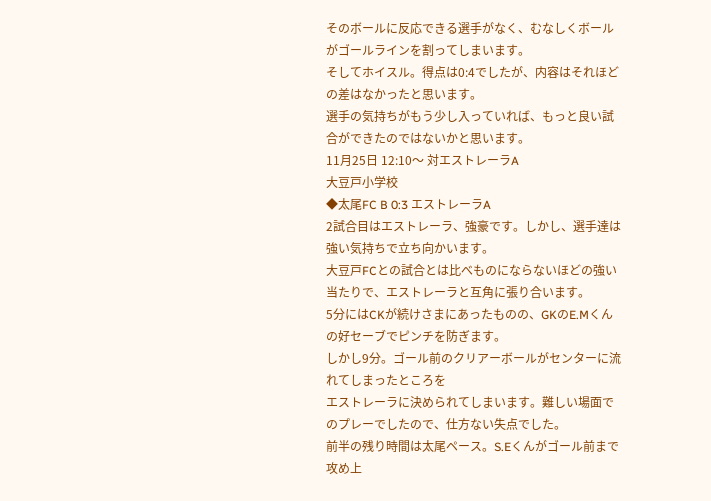そのボールに反応できる選手がなく、むなしくボールがゴールラインを割ってしまいます。
そしてホイスル。得点は0:4でしたが、内容はそれほどの差はなかったと思います。
選手の気持ちがもう少し入っていれば、もっと良い試合ができたのではないかと思います。
11月25日 12:10〜 対エストレーラA
大豆戸小学校
◆太尾FC B 0:3 エストレーラA
2試合目はエストレーラ、強豪です。しかし、選手達は強い気持ちで立ち向かいます。
大豆戸FCとの試合とは比べものにならないほどの強い当たりで、エストレーラと互角に張り合います。
5分にはCKが続けさまにあったものの、GKのE.Mくんの好セーブでピンチを防ぎます。
しかし9分。ゴール前のクリアーボールがセンターに流れてしまったところを
エストレーラに決められてしまいます。難しい場面でのプレーでしたので、仕方ない失点でした。
前半の残り時間は太尾ペース。S.Eくんがゴール前まで攻め上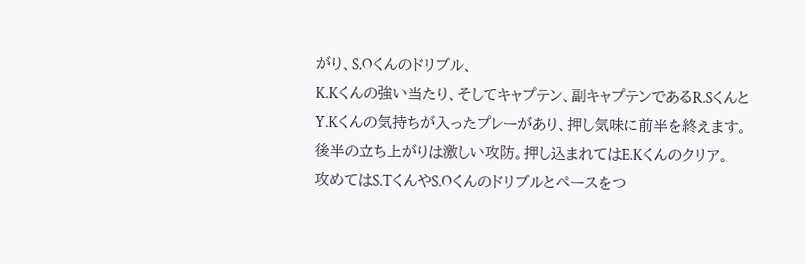がり、S.Oくんのドリブル、
K.Kくんの強い当たり、そしてキャプテン、副キャプテンであるR.Sくんと
Y.Kくんの気持ちが入ったプレーがあり、押し気味に前半を終えます。
後半の立ち上がりは激しい攻防。押し込まれてはE.Kくんのクリア。
攻めてはS.TくんやS.Oくんのドリブルとペースをつ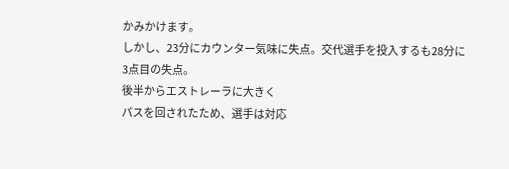かみかけます。
しかし、23分にカウンター気味に失点。交代選手を投入するも28分に3点目の失点。
後半からエストレーラに大きく
パスを回されたため、選手は対応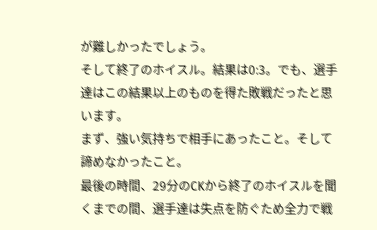が難しかったでしょう。
そして終了のホイスル。結果は0:3。でも、選手達はこの結果以上のものを得た敗戦だったと思います。
まず、強い気持ちで相手にあったこと。そして諦めなかったこと。
最後の時間、29分のCKから終了のホイスルを聞くまでの間、選手達は失点を防ぐため全力で戦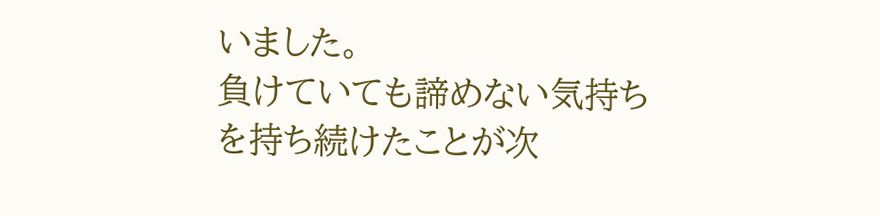いました。
負けていても諦めない気持ちを持ち続けたことが次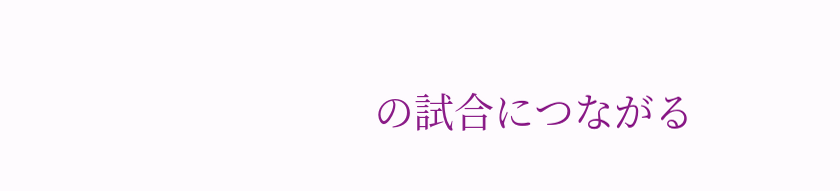の試合につながる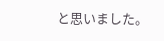と思いました。